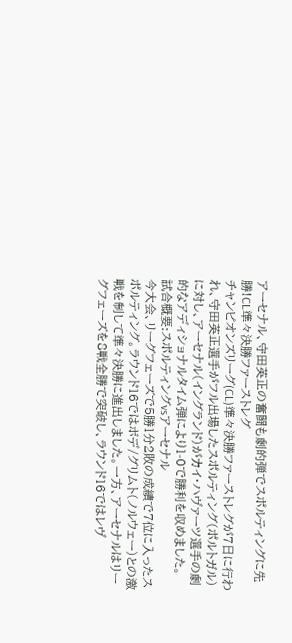アーセナル、守田英正の奮闘も劇的弾でスポルティングに先勝!CL準々決勝ファーストレグ
チャンピオンズリーグ(CL)準々決勝ファーストレグが7日に行われ、守田英正選手がフル出場したスポルティング(ポルトガル)に対し、アーセナル(イングランド)がカイ・ハヴァーツ選手の劇的なアディショナルタイム弾により1-0で勝利を収めました。
試合概要:スポルティングvsアーセナル
今大会、リーグフェーズで5勝1分2敗の成績で7位に入ったスポルティング。ラウンド16ではボデ/グリムト(ノルウェー)との激戦を制して準々決勝に進出しました。一方、アーセナルはリーグフェーズを8戦全勝で突破し、ラウンド16ではレヴ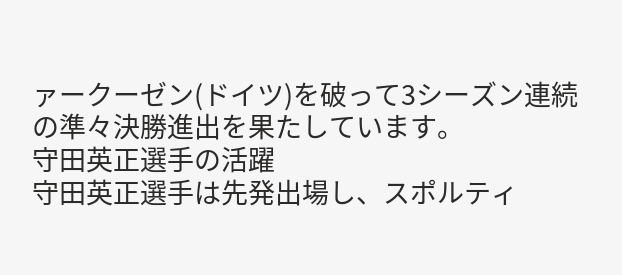ァークーゼン(ドイツ)を破って3シーズン連続の準々決勝進出を果たしています。
守田英正選手の活躍
守田英正選手は先発出場し、スポルティ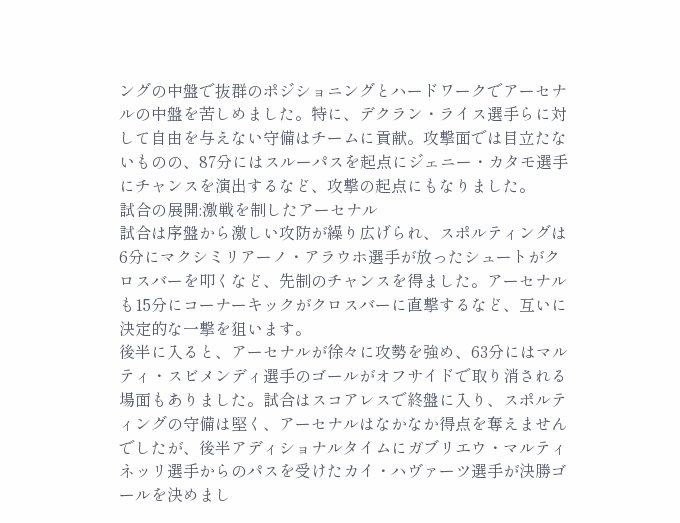ングの中盤で抜群のポジショニングとハードワークでアーセナルの中盤を苦しめました。特に、デクラン・ライス選手らに対して自由を与えない守備はチームに貢献。攻撃面では目立たないものの、87分にはスルーパスを起点にジェニー・カタモ選手にチャンスを演出するなど、攻撃の起点にもなりました。
試合の展開:激戦を制したアーセナル
試合は序盤から激しい攻防が繰り広げられ、スポルティングは6分にマクシミリアーノ・アラウホ選手が放ったシュートがクロスバーを叩くなど、先制のチャンスを得ました。アーセナルも15分にコーナーキックがクロスバーに直撃するなど、互いに決定的な一撃を狙います。
後半に入ると、アーセナルが徐々に攻勢を強め、63分にはマルティ・スビメンディ選手のゴールがオフサイドで取り消される場面もありました。試合はスコアレスで終盤に入り、スポルティングの守備は堅く、アーセナルはなかなか得点を奪えませんでしたが、後半アディショナルタイムにガブリエウ・マルティネッリ選手からのパスを受けたカイ・ハヴァーツ選手が決勝ゴールを決めまし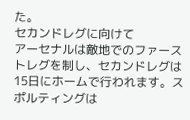た。
セカンドレグに向けて
アーセナルは敵地でのファーストレグを制し、セカンドレグは15日にホームで行われます。スポルティングは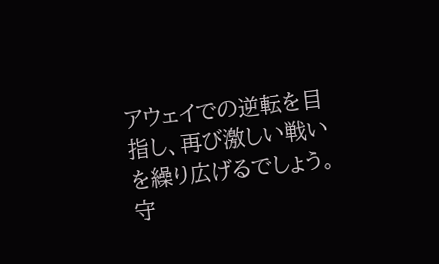アウェイでの逆転を目指し、再び激しい戦いを繰り広げるでしょう。守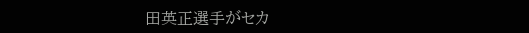田英正選手がセカ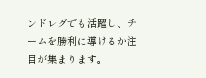ンドレグでも活躍し、チームを勝利に導けるか注目が集まります。